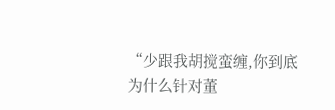“少跟我胡搅蛮缠,你到底为什么针对董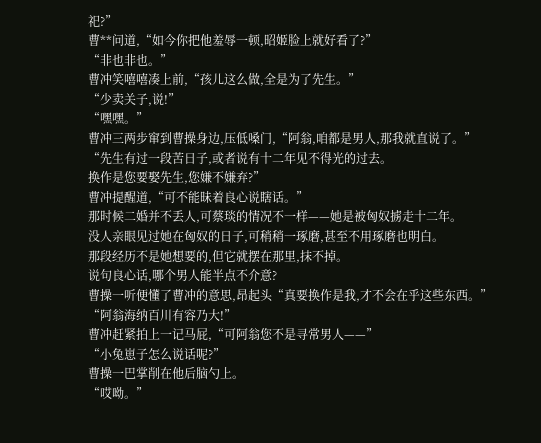祀?”
曹**问道,“如今你把他羞辱一顿,昭姬脸上就好看了?”
“非也非也。”
曹冲笑嘻嘻凑上前,“孩儿这么做,全是为了先生。”
“少卖关子,说!”
“嘿嘿。”
曹冲三两步窜到曹操身边,压低嗓门,“阿翁,咱都是男人,那我就直说了。”
“先生有过一段苦日子,或者说有十二年见不得光的过去。
换作是您要娶先生,您嫌不嫌弃?”
曹冲提醒道,“可不能昧着良心说瞎话。”
那时候二婚并不丢人,可蔡琰的情况不一样——她是被匈奴掳走十二年。
没人亲眼见过她在匈奴的日子,可稍稍一琢磨,甚至不用琢磨也明白。
那段经历不是她想要的,但它就摆在那里,抹不掉。
说句良心话,哪个男人能半点不介意?
曹操一听便懂了曹冲的意思,昂起头“真要换作是我,才不会在乎这些东西。”
“阿翁海纳百川有容乃大!”
曹冲赶紧拍上一记马屁,“可阿翁您不是寻常男人——”
“小兔崽子怎么说话呢?”
曹操一巴掌削在他后脑勺上。
“哎呦。”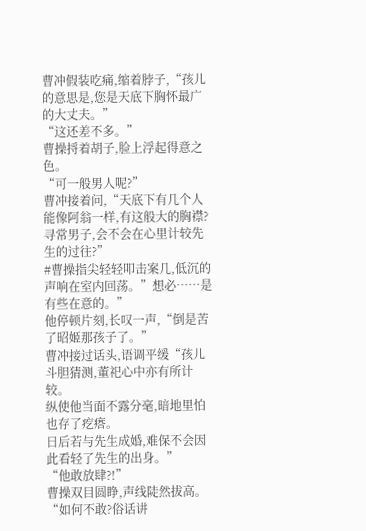曹冲假装吃痛,缩着脖子,“孩儿的意思是,您是天底下胸怀最广的大丈夫。”
“这还差不多。”
曹操捋着胡子,脸上浮起得意之色。
“可一般男人呢?”
曹冲接着问,“天底下有几个人能像阿翁一样,有这般大的胸襟?寻常男子,会不会在心里计较先生的过往?”
#曹操指尖轻轻叩击案几,低沉的声响在室内回荡。”想必……是有些在意的。”
他停顿片刻,长叹一声,“倒是苦了昭姬那孩子了。”
曹冲接过话头,语调平缓“孩儿斗胆猜测,董祀心中亦有所计较。
纵使他当面不露分毫,暗地里怕也存了疙瘩。
日后若与先生成婚,难保不会因此看轻了先生的出身。”
“他敢放肆?!”
曹操双目圆睁,声线陡然拔高。
“如何不敢?俗话讲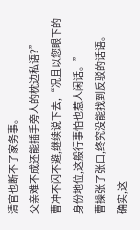清官也断不了家务事。
父亲难不成还能插手旁人的枕边私语?”
曹冲不闪不避,继续说下去,“况且以您眼下的身份地位,这般行事怕也惹人闲话。”
曹操张了张口,终究没能找到反驳的话语。
确实,这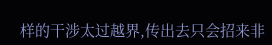样的干涉太过越界,传出去只会招来非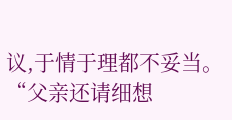议,于情于理都不妥当。
“父亲还请细想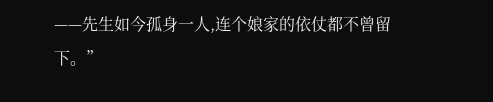——先生如今孤身一人,连个娘家的依仗都不曾留下。”